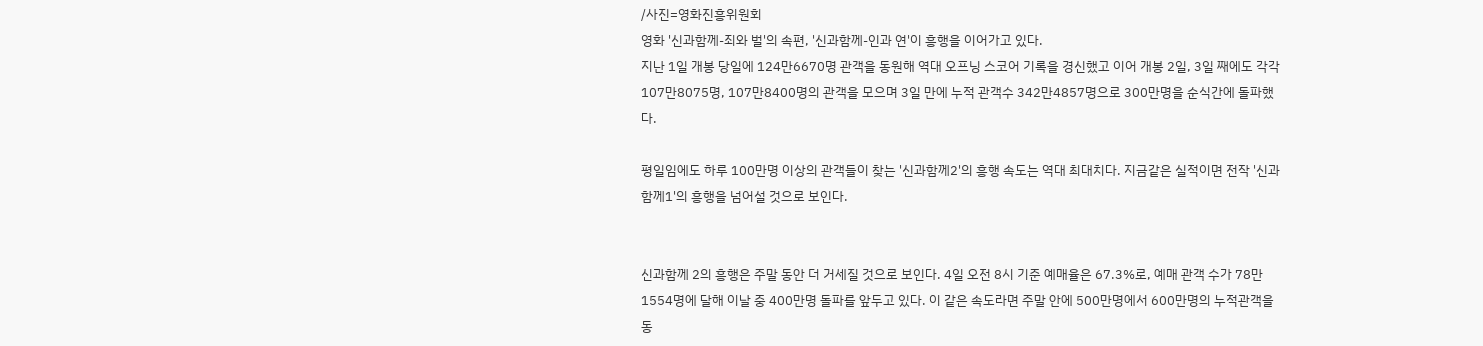/사진=영화진흥위원회
영화 '신과함께-죄와 벌'의 속편, '신과함께-인과 연'이 흥행을 이어가고 있다.
지난 1일 개봉 당일에 124만6670명 관객을 동원해 역대 오프닝 스코어 기록을 경신했고 이어 개봉 2일, 3일 째에도 각각 107만8075명, 107만8400명의 관객을 모으며 3일 만에 누적 관객수 342만4857명으로 300만명을 순식간에 돌파했다.

평일임에도 하루 100만명 이상의 관객들이 찾는 '신과함께2'의 흥행 속도는 역대 최대치다. 지금같은 실적이면 전작 '신과함께1'의 흥행을 넘어설 것으로 보인다.


신과함께 2의 흥행은 주말 동안 더 거세질 것으로 보인다. 4일 오전 8시 기준 예매율은 67.3%로, 예매 관객 수가 78만1554명에 달해 이날 중 400만명 돌파를 앞두고 있다. 이 같은 속도라면 주말 안에 500만명에서 600만명의 누적관객을 동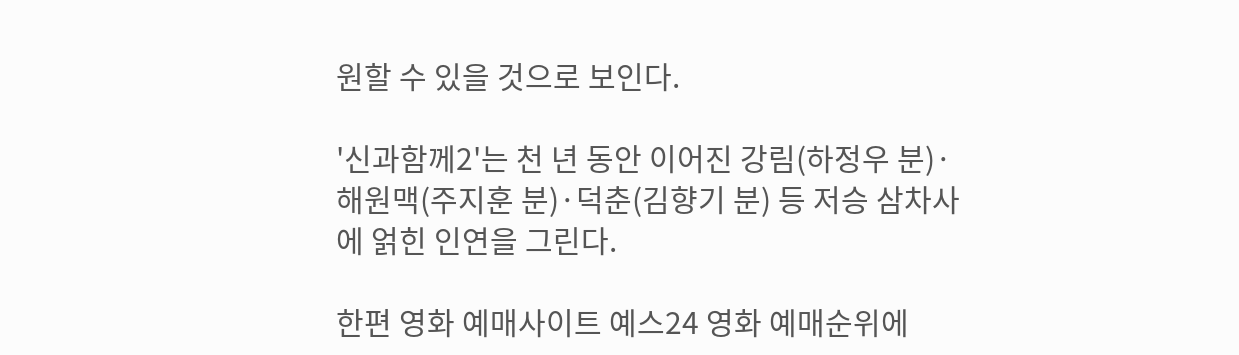원할 수 있을 것으로 보인다.

'신과함께2'는 천 년 동안 이어진 강림(하정우 분)·해원맥(주지훈 분)·덕춘(김향기 분) 등 저승 삼차사에 얽힌 인연을 그린다.

한편 영화 예매사이트 예스24 영화 예매순위에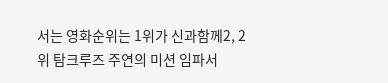서는 영화순위는 1위가 신과함께2, 2위 탐크루즈 주연의 미션 임파서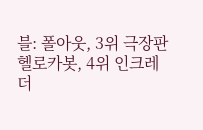블: 폴아웃, 3위 극장판 헬로카봇, 4위 인크레더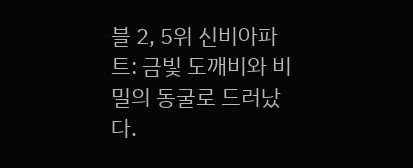블 2, 5위 신비아파트: 금빛 도깨비와 비밀의 동굴로 드러났다.